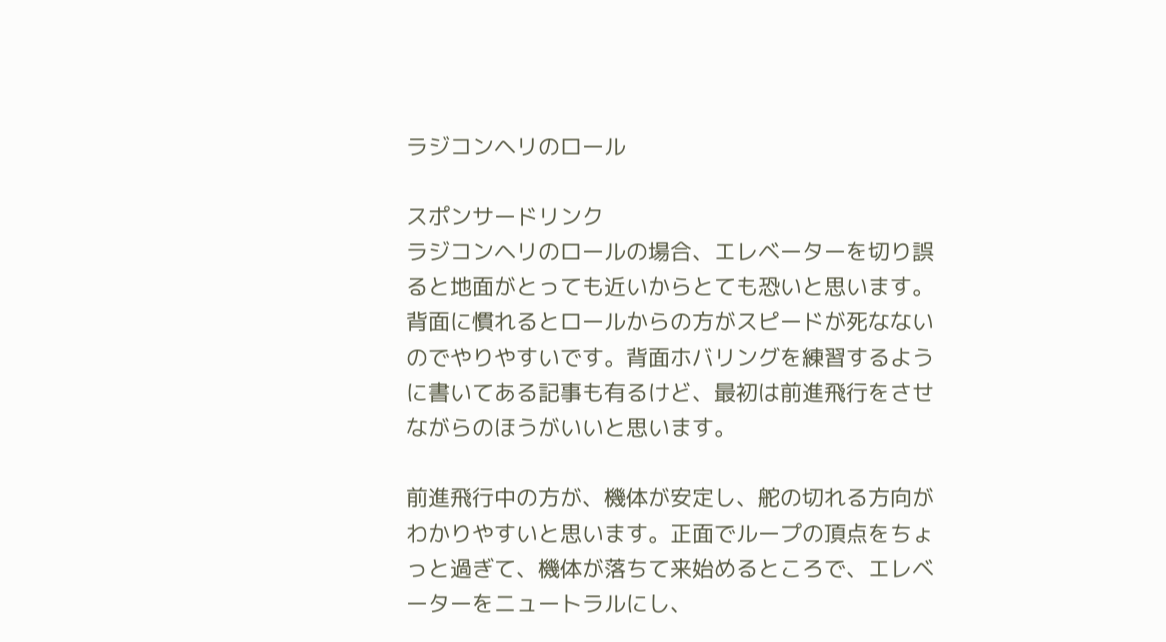ラジコンヘリのロール

スポンサードリンク
ラジコンヘリのロールの場合、エレベーターを切り誤ると地面がとっても近いからとても恐いと思います。背面に慣れるとロールからの方がスピードが死なないのでやりやすいです。背面ホバリングを練習するように書いてある記事も有るけど、最初は前進飛行をさせながらのほうがいいと思います。

前進飛行中の方が、機体が安定し、舵の切れる方向がわかりやすいと思います。正面でループの頂点をちょっと過ぎて、機体が落ちて来始めるところで、エレベーターをニュートラルにし、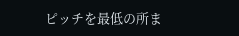ピッチを最低の所ま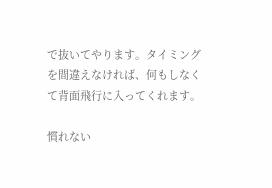で抜いてやります。タイミングを間違えなければ、何もしなくて背面飛行に入ってくれます。

慣れない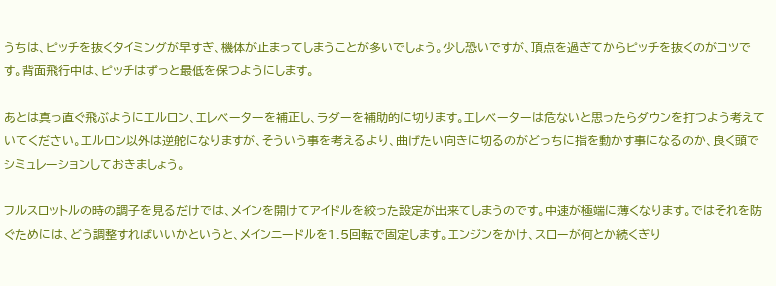うちは、ピッチを抜くタイミングが早すぎ、機体が止まってしまうことが多いでしょう。少し恐いですが、頂点を過ぎてからピッチを抜くのがコツです。背面飛行中は、ピッチはずっと最低を保つようにします。

あとは真っ直ぐ飛ぶようにエルロン、エレベーターを補正し、ラダーを補助的に切ります。エレベーターは危ないと思ったらダウンを打つよう考えていてください。エルロン以外は逆舵になりますが、そういう事を考えるより、曲げたい向きに切るのがどっちに指を動かす事になるのか、良く頭でシミュレーションしておきましょう。

フルスロットルの時の調子を見るだけでは、メインを開けてアイドルを絞った設定が出来てしまうのです。中速が極端に薄くなります。ではそれを防ぐためには、どう調整すればいいかというと、メインニードルを1.5回転で固定します。エンジンをかけ、スローが何とか続くぎり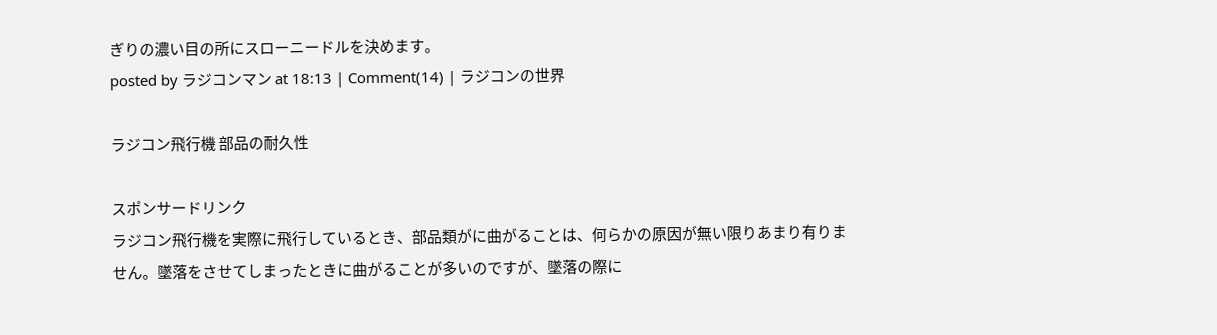ぎりの濃い目の所にスローニードルを決めます。
posted by ラジコンマン at 18:13 | Comment(14) | ラジコンの世界

ラジコン飛行機 部品の耐久性

スポンサードリンク
ラジコン飛行機を実際に飛行しているとき、部品類がに曲がることは、何らかの原因が無い限りあまり有りません。墜落をさせてしまったときに曲がることが多いのですが、墜落の際に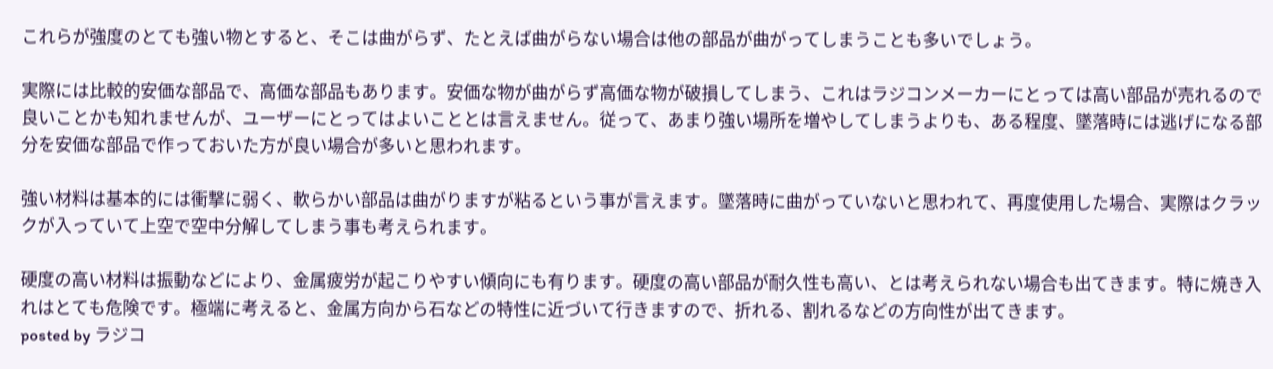これらが強度のとても強い物とすると、そこは曲がらず、たとえば曲がらない場合は他の部品が曲がってしまうことも多いでしょう。

実際には比較的安価な部品で、高価な部品もあります。安価な物が曲がらず高価な物が破損してしまう、これはラジコンメーカーにとっては高い部品が売れるので良いことかも知れませんが、ユーザーにとってはよいこととは言えません。従って、あまり強い場所を増やしてしまうよりも、ある程度、墜落時には逃げになる部分を安価な部品で作っておいた方が良い場合が多いと思われます。

強い材料は基本的には衝撃に弱く、軟らかい部品は曲がりますが粘るという事が言えます。墜落時に曲がっていないと思われて、再度使用した場合、実際はクラックが入っていて上空で空中分解してしまう事も考えられます。

硬度の高い材料は振動などにより、金属疲労が起こりやすい傾向にも有ります。硬度の高い部品が耐久性も高い、とは考えられない場合も出てきます。特に焼き入れはとても危険です。極端に考えると、金属方向から石などの特性に近づいて行きますので、折れる、割れるなどの方向性が出てきます。
posted by ラジコ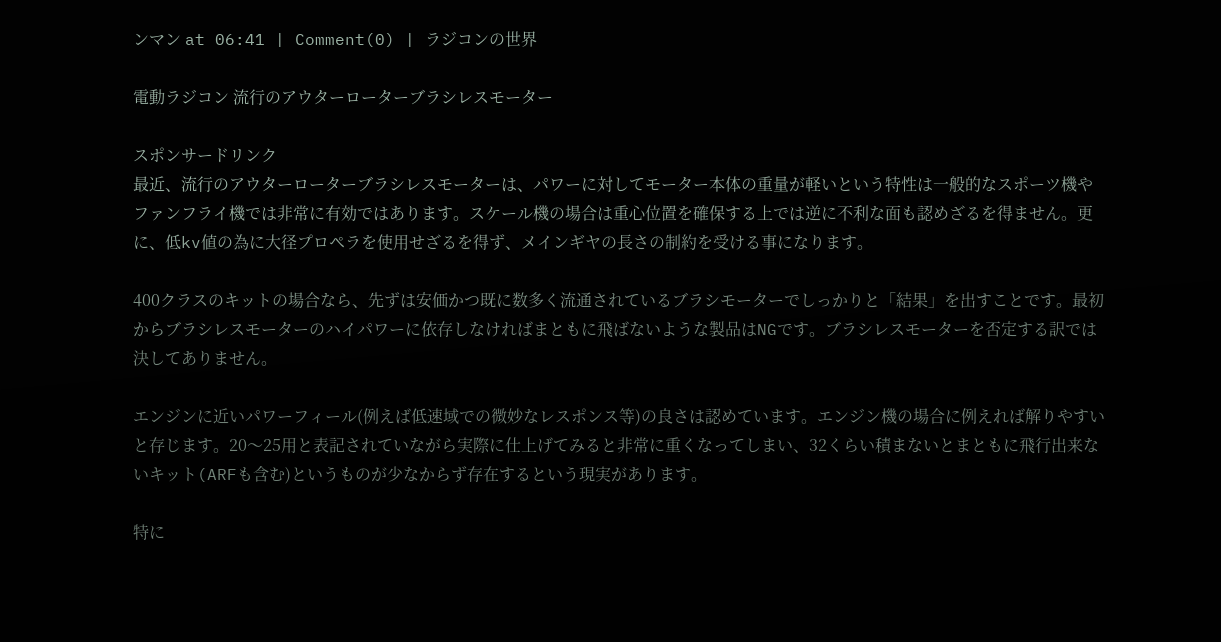ンマン at 06:41 | Comment(0) | ラジコンの世界

電動ラジコン 流行のアウターローターブラシレスモーター

スポンサードリンク
最近、流行のアウターローターブラシレスモーターは、パワーに対してモーター本体の重量が軽いという特性は一般的なスポーツ機やファンフライ機では非常に有効ではあります。スケール機の場合は重心位置を確保する上では逆に不利な面も認めざるを得ません。更に、低kv値の為に大径プロペラを使用せざるを得ず、メインギヤの長さの制約を受ける事になります。

400クラスのキットの場合なら、先ずは安価かつ既に数多く流通されているブラシモーターでしっかりと「結果」を出すことです。最初からブラシレスモーターのハイパワーに依存しなければまともに飛ばないような製品はNGです。ブラシレスモーターを否定する訳では決してありません。

エンジンに近いパワーフィール(例えば低速域での微妙なレスポンス等)の良さは認めています。エンジン機の場合に例えれば解りやすいと存じます。20〜25用と表記されていながら実際に仕上げてみると非常に重くなってしまい、32くらい積まないとまともに飛行出来ないキット(ARFも含む)というものが少なからず存在するという現実があります。

特に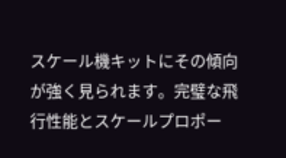スケール機キットにその傾向が強く見られます。完璧な飛行性能とスケールプロポー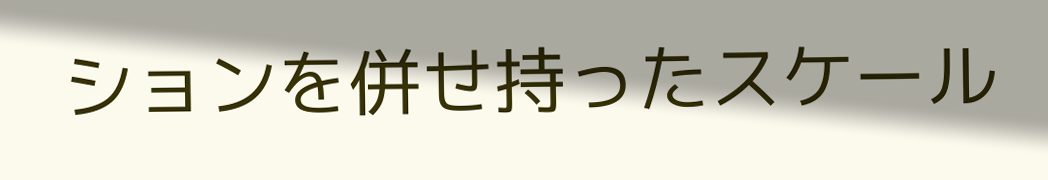ションを併せ持ったスケール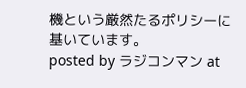機という厳然たるポリシーに基いています。
posted by ラジコンマン at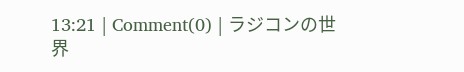13:21 | Comment(0) | ラジコンの世界